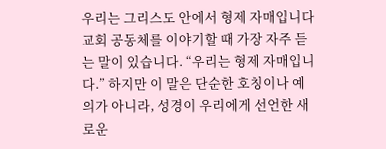우리는 그리스도 안에서 형제 자매입니다교회 공동체를 이야기할 때 가장 자주 듣는 말이 있습니다. “우리는 형제 자매입니다.” 하지만 이 말은 단순한 호칭이나 예의가 아니라, 성경이 우리에게 선언한 새로운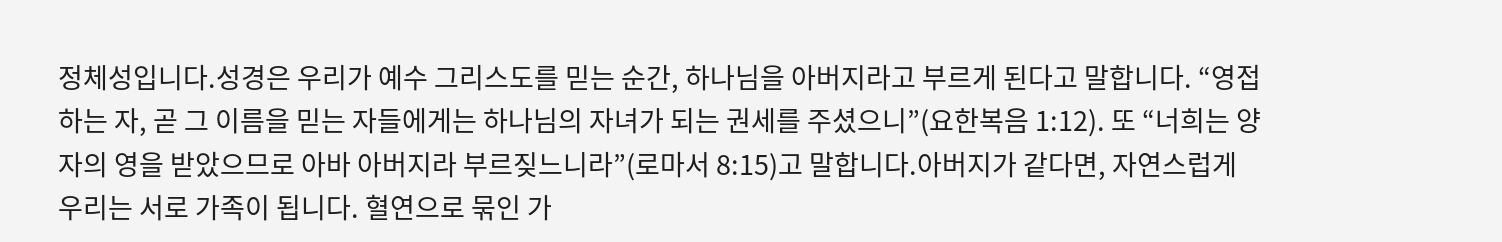정체성입니다.성경은 우리가 예수 그리스도를 믿는 순간, 하나님을 아버지라고 부르게 된다고 말합니다. “영접하는 자, 곧 그 이름을 믿는 자들에게는 하나님의 자녀가 되는 권세를 주셨으니”(요한복음 1:12). 또 “너희는 양자의 영을 받았으므로 아바 아버지라 부르짖느니라”(로마서 8:15)고 말합니다.아버지가 같다면, 자연스럽게 우리는 서로 가족이 됩니다. 혈연으로 묶인 가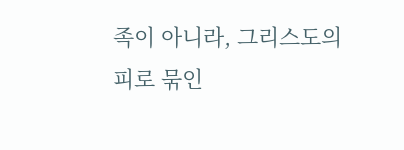족이 아니라, 그리스도의 피로 묶인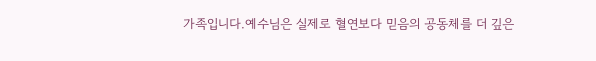가족입니다.예수님은 실제로 혈연보다 믿음의 공동체를 더 깊은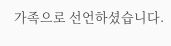가족으로 선언하셨습니다.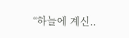“하늘에 계신..